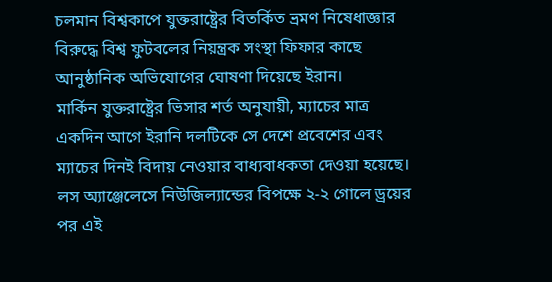চলমান বিশ্বকাপে যুক্তরাষ্ট্রের বিতর্কিত ভ্রমণ নিষেধাজ্ঞার বিরুদ্ধে বিশ্ব ফুটবলের নিয়ন্ত্রক সংস্থা ফিফার কাছে আনুষ্ঠানিক অভিযোগের ঘোষণা দিয়েছে ইরান।
মার্কিন যুক্তরাষ্ট্রের ভিসার শর্ত অনুযায়ী, ম্যাচের মাত্র একদিন আগে ইরানি দলটিকে সে দেশে প্রবেশের এবং ম্যাচের দিনই বিদায় নেওয়ার বাধ্যবাধকতা দেওয়া হয়েছে।
লস অ্যাঞ্জেলেসে নিউজিল্যান্ডের বিপক্ষে ২-২ গোলে ড্রয়ের পর এই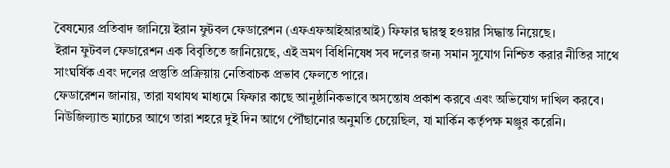বৈষম্যের প্রতিবাদ জানিয়ে ইরান ফুটবল ফেডারেশন (এফএফআইআরআই) ফিফার দ্বারস্থ হওয়ার সিদ্ধান্ত নিয়েছে।
ইরান ফুটবল ফেডারেশন এক বিবৃতিতে জানিয়েছে, এই ভ্রমণ বিধিনিষেধ সব দলের জন্য সমান সুযোগ নিশ্চিত করার নীতির সাথে সাংঘর্ষিক এবং দলের প্রস্তুতি প্রক্রিয়ায় নেতিবাচক প্রভাব ফেলতে পারে।
ফেডারেশন জানায়, তারা যথাযথ মাধ্যমে ফিফার কাছে আনুষ্ঠানিকভাবে অসন্তোষ প্রকাশ করবে এবং অভিযোগ দাখিল করবে।
নিউজিল্যান্ড ম্যাচের আগে তারা শহরে দুই দিন আগে পৌঁছানোর অনুমতি চেয়েছিল, যা মার্কিন কর্তৃপক্ষ মঞ্জুর করেনি।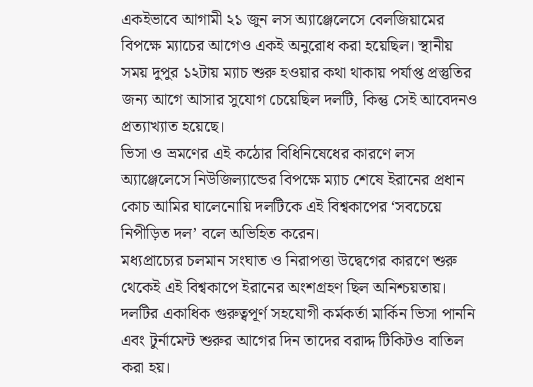একইভাবে আগামী ২১ জুন লস অ্যাঞ্জেলেসে বেলজিয়ামের বিপক্ষে ম্যাচের আগেও একই অনুরোধ করা হয়েছিল। স্থানীয় সময় দুপুর ১২টায় ম্যাচ শুরু হওয়ার কথা থাকায় পর্যাপ্ত প্রস্তুতির জন্য আগে আসার সুযোগ চেয়েছিল দলটি, কিন্তু সেই আবেদনও প্রত্যাখ্যাত হয়েছে।
ভিসা ও ভ্রমণের এই কঠোর বিধিনিষেধের কারণে লস অ্যাঞ্জেলেসে নিউজিল্যান্ডের বিপক্ষে ম্যাচ শেষে ইরানের প্রধান কোচ আমির ঘালেনোয়ি দলটিকে এই বিশ্বকাপের ‘সবচেয়ে নিপীড়িত দল’ বলে অভিহিত করেন।
মধ্যপ্রাচ্যের চলমান সংঘাত ও নিরাপত্তা উদ্বেগের কারণে শুরু থেকেই এই বিশ্বকাপে ইরানের অংশগ্রহণ ছিল অনিশ্চয়তায়। দলটির একাধিক গুরুত্বপূর্ণ সহযোগী কর্মকর্তা মার্কিন ভিসা পাননি এবং টুর্নামেন্ট শুরুর আগের দিন তাদের বরাদ্দ টিকিটও বাতিল করা হয়।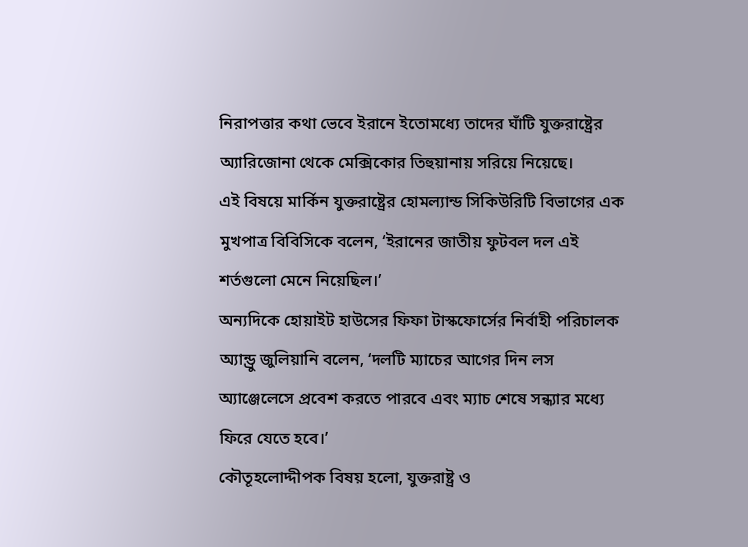নিরাপত্তার কথা ভেবে ইরানে ইতোমধ্যে তাদের ঘাঁটি যুক্তরাষ্ট্রের অ্যারিজোনা থেকে মেক্সিকোর তিহুয়ানায় সরিয়ে নিয়েছে।
এই বিষয়ে মার্কিন যুক্তরাষ্ট্রের হোমল্যান্ড সিকিউরিটি বিভাগের এক মুখপাত্র বিবিসিকে বলেন, ‘ইরানের জাতীয় ফুটবল দল এই শর্তগুলো মেনে নিয়েছিল।’
অন্যদিকে হোয়াইট হাউসের ফিফা টাস্কফোর্সের নির্বাহী পরিচালক অ্যান্ড্রু জুলিয়ানি বলেন, ‘দলটি ম্যাচের আগের দিন লস অ্যাঞ্জেলেসে প্রবেশ করতে পারবে এবং ম্যাচ শেষে সন্ধ্যার মধ্যে ফিরে যেতে হবে।’
কৌতূহলোদ্দীপক বিষয় হলো, যুক্তরাষ্ট্র ও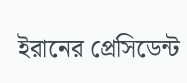ইরানের প্রেসিডেন্ট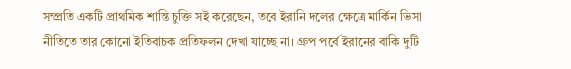সম্প্রতি একটি প্রাথমিক শান্তি চুক্তি সই করেছেন, তবে ইরানি দলের ক্ষেত্রে মার্কিন ভিসা নীতিতে তার কোনো ইতিবাচক প্রতিফলন দেখা যাচ্ছে না। গ্রুপ পর্বে ইরানের বাকি দুটি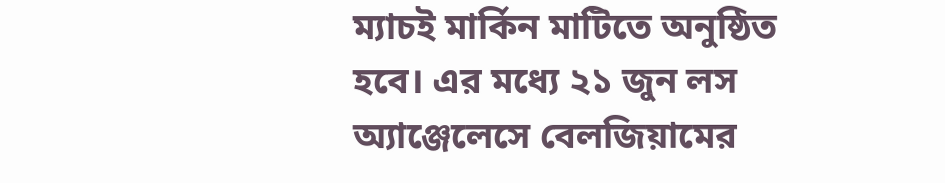ম্যাচই মার্কিন মাটিতে অনুষ্ঠিত হবে। এর মধ্যে ২১ জুন লস অ্যাঞ্জেলেসে বেলজিয়ামের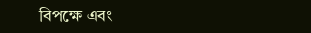বিপক্ষে এবং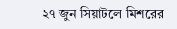২৭ জুন সিয়াটলে মিশরের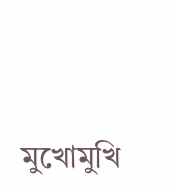মুখোমুখি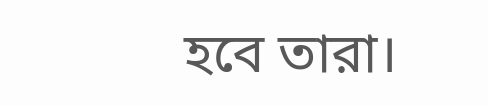হবে তারা।